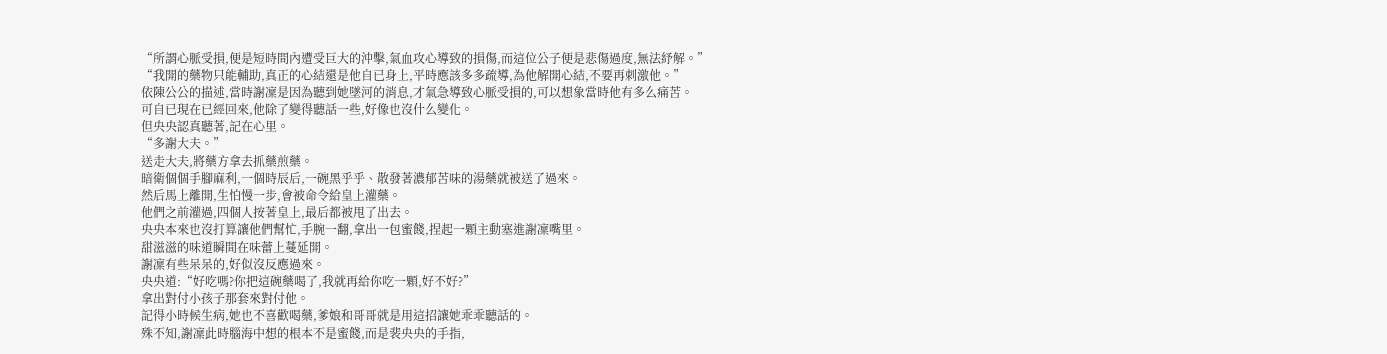“所謂心脈受損,便是短時間內遭受巨大的沖擊,氣血攻心導致的損傷,而這位公子便是悲傷過度,無法紓解。”
“我開的藥物只能輔助,真正的心結還是他自已身上,平時應該多多疏導,為他解開心結,不要再刺激他。”
依陳公公的描述,當時謝凜是因為聽到她墜河的消息,才氣急導致心脈受損的,可以想象當時他有多么痛苦。
可自已現在已經回來,他除了變得聽話一些,好像也沒什么變化。
但央央認真聽著,記在心里。
“多謝大夫。”
送走大夫,將藥方拿去抓藥煎藥。
暗衛個個手腳麻利,一個時辰后,一碗黑乎乎、散發著濃郁苦味的湯藥就被送了過來。
然后馬上離開,生怕慢一步,會被命令給皇上灌藥。
他們之前灌過,四個人按著皇上,最后都被甩了出去。
央央本來也沒打算讓他們幫忙,手腕一翻,拿出一包蜜餞,捏起一顆主動塞進謝凜嘴里。
甜滋滋的味道瞬間在味蕾上蔓延開。
謝凜有些呆呆的,好似沒反應過來。
央央道:“好吃嗎?你把這碗藥喝了,我就再給你吃一顆,好不好?”
拿出對付小孩子那套來對付他。
記得小時候生病,她也不喜歡喝藥,爹娘和哥哥就是用這招讓她乖乖聽話的。
殊不知,謝凜此時腦海中想的根本不是蜜餞,而是裴央央的手指,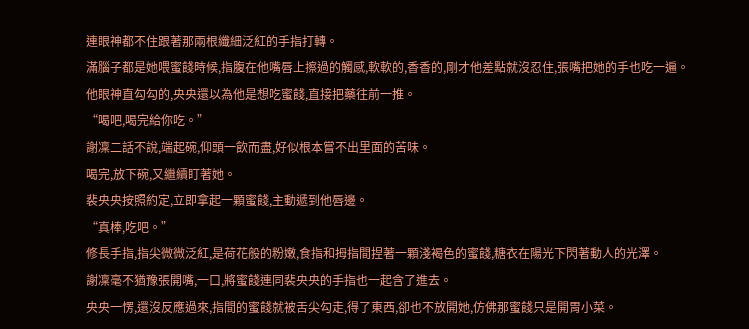連眼神都不住跟著那兩根纖細泛紅的手指打轉。
滿腦子都是她喂蜜餞時候,指腹在他嘴唇上擦過的觸感,軟軟的,香香的,剛才他差點就沒忍住,張嘴把她的手也吃一遍。
他眼神直勾勾的,央央還以為他是想吃蜜餞,直接把藥往前一推。
“喝吧,喝完給你吃。”
謝凜二話不說,端起碗,仰頭一飲而盡,好似根本嘗不出里面的苦味。
喝完,放下碗,又繼續盯著她。
裴央央按照約定,立即拿起一顆蜜餞,主動遞到他唇邊。
“真棒,吃吧。”
修長手指,指尖微微泛紅,是荷花般的粉嫩,食指和拇指間捏著一顆淺褐色的蜜餞,糖衣在陽光下閃著動人的光澤。
謝凜毫不猶豫張開嘴,一口,將蜜餞連同裴央央的手指也一起含了進去。
央央一愣,還沒反應過來,指間的蜜餞就被舌尖勾走,得了東西,卻也不放開她,仿佛那蜜餞只是開胃小菜。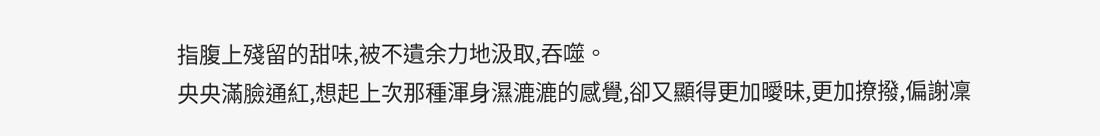指腹上殘留的甜味,被不遺余力地汲取,吞噬。
央央滿臉通紅,想起上次那種渾身濕漉漉的感覺,卻又顯得更加曖昧,更加撩撥,偏謝凜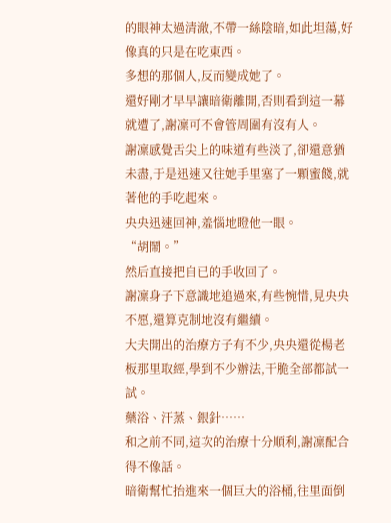的眼神太過清澈,不帶一絲陰暗,如此坦蕩,好像真的只是在吃東西。
多想的那個人,反而變成她了。
還好剛才早早讓暗衛離開,否則看到這一幕就遭了,謝凜可不會管周圍有沒有人。
謝凜感覺舌尖上的味道有些淡了,卻還意猶未盡,于是迅速又往她手里塞了一顆蜜餞,就著他的手吃起來。
央央迅速回神,羞惱地瞪他一眼。
“胡鬧。”
然后直接把自已的手收回了。
謝凜身子下意識地追過來,有些惋惜,見央央不愿,還算克制地沒有繼續。
大夫開出的治療方子有不少,央央還從楊老板那里取經,學到不少辦法,干脆全部都試一試。
藥浴、汗蒸、銀針……
和之前不同,這次的治療十分順利,謝凜配合得不像話。
暗衛幫忙抬進來一個巨大的浴桶,往里面倒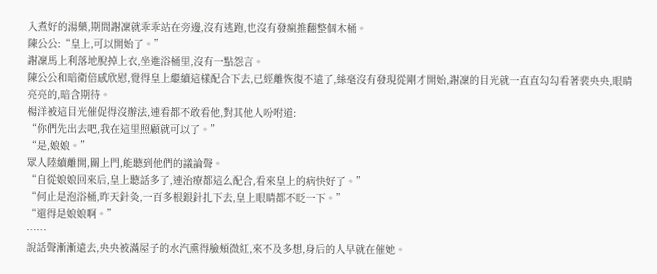入煮好的湯藥,期間謝凜就乖乖站在旁邊,沒有逃跑,也沒有發瘋推翻整個木桶。
陳公公:“皇上,可以開始了。”
謝凜馬上利落地脫掉上衣,坐進浴桶里,沒有一點怨言。
陳公公和暗衛倍感欣慰,覺得皇上繼續這樣配合下去,已經離恢復不遠了,絲毫沒有發現從剛才開始,謝凜的目光就一直直勾勾看著裴央央,眼睛亮亮的,暗含期待。
楊洋被這目光催促得沒辦法,連看都不敢看他,對其他人吩咐道:
“你們先出去吧,我在這里照顧就可以了。”
“是,娘娘。”
眾人陸續離開,關上門,能聽到他們的議論聲。
“自從娘娘回來后,皇上聽話多了,連治療都這么配合,看來皇上的病快好了。”
“何止是泡浴桶,昨天針灸,一百多根銀針扎下去,皇上眼睛都不眨一下。”
“還得是娘娘啊。”
……
說話聲漸漸遠去,央央被滿屋子的水汽熏得臉頰微紅,來不及多想,身后的人早就在催她。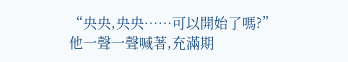“央央,央央……可以開始了嗎?”
他一聲一聲喊著,充滿期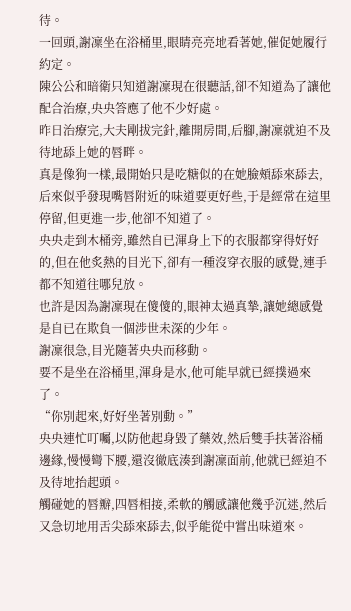待。
一回頭,謝凜坐在浴桶里,眼睛亮亮地看著她,催促她履行約定。
陳公公和暗衛只知道謝凜現在很聽話,卻不知道為了讓他配合治療,央央答應了他不少好處。
昨日治療完,大夫剛拔完針,離開房間,后腳,謝凜就迫不及待地舔上她的唇畔。
真是像狗一樣,最開始只是吃糖似的在她臉頰舔來舔去,后來似乎發現嘴唇附近的味道要更好些,于是經常在這里停留,但更進一步,他卻不知道了。
央央走到木桶旁,雖然自已渾身上下的衣服都穿得好好的,但在他炙熱的目光下,卻有一種沒穿衣服的感覺,連手都不知道往哪兒放。
也許是因為謝凜現在傻傻的,眼神太過真摯,讓她總感覺是自已在欺負一個涉世未深的少年。
謝凜很急,目光隨著央央而移動。
要不是坐在浴桶里,渾身是水,他可能早就已經撲過來了。
“你別起來,好好坐著別動。”
央央連忙叮囑,以防他起身毀了藥效,然后雙手扶著浴桶邊緣,慢慢彎下腰,還沒徹底湊到謝凜面前,他就已經迫不及待地抬起頭。
觸碰她的唇瓣,四唇相接,柔軟的觸感讓他幾乎沉迷,然后又急切地用舌尖舔來舔去,似乎能從中嘗出味道來。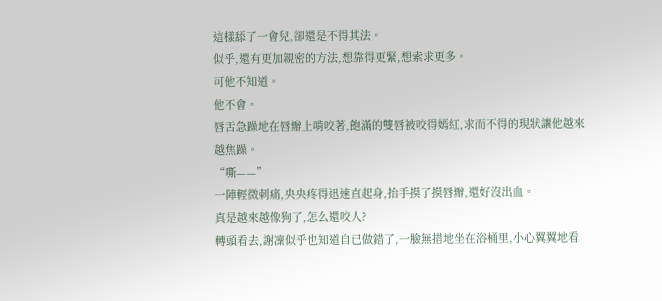這樣舔了一會兒,卻還是不得其法。
似乎,還有更加親密的方法,想靠得更緊,想索求更多。
可他不知道。
他不會。
唇舌急躁地在唇瓣上啃咬著,飽滿的雙唇被咬得嫣紅,求而不得的現狀讓他越來越焦躁。
“嘶——”
一陣輕微刺痛,央央疼得迅速直起身,抬手摸了摸唇瓣,還好沒出血。
真是越來越像狗了,怎么還咬人?
轉頭看去,謝凜似乎也知道自已做錯了,一臉無措地坐在浴桶里,小心翼翼地看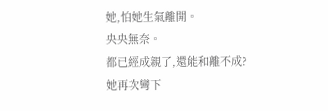她,怕她生氣離開。
央央無奈。
都已經成親了,還能和離不成?
她再次彎下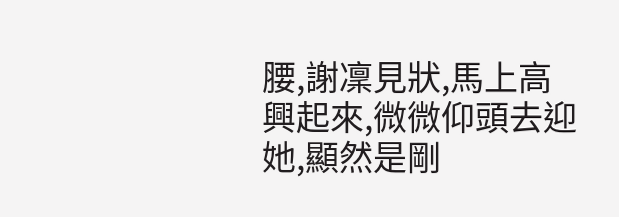腰,謝凜見狀,馬上高興起來,微微仰頭去迎她,顯然是剛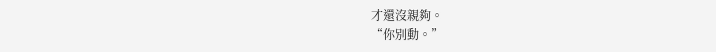才還沒親夠。
“你別動。”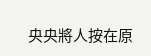央央將人按在原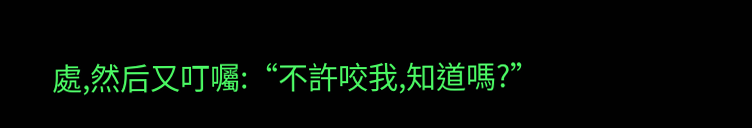處,然后又叮囑:“不許咬我,知道嗎?”